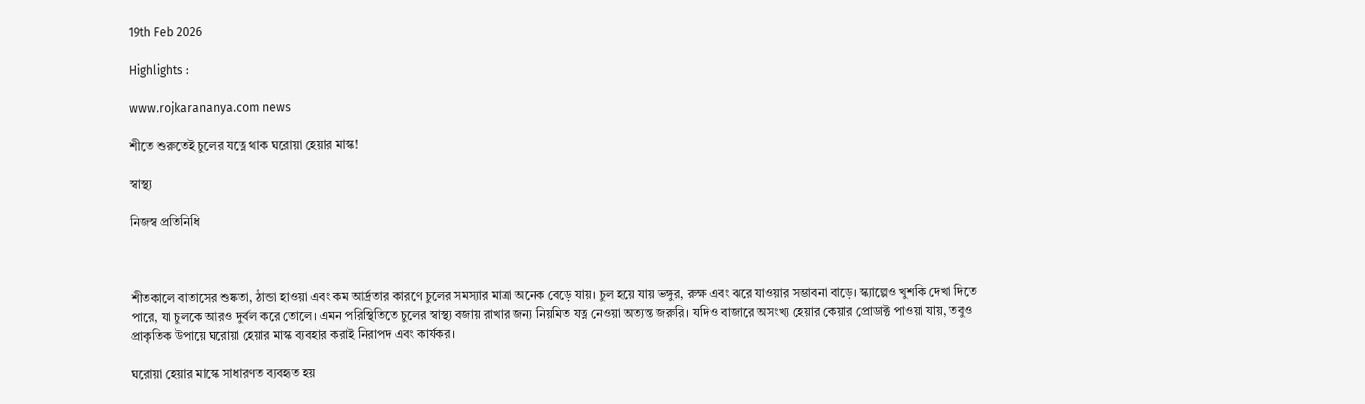19th Feb 2026

Highlights :

www.rojkarananya.com news

শীতে শুরুতেই চুলের যত্নে থাক ঘরোয়া হেয়ার মাস্ক!

স্বাস্থ্য

নিজস্ব প্রতিনিধি



শীতকালে বাতাসের শুষ্কতা, ঠান্ডা হাওয়া এবং কম আর্দ্রতার কারণে চুলের সমস্যার মাত্রা অনেক বেড়ে যায়। চুল হয়ে যায় ভঙ্গুর, রুক্ষ এবং ঝরে যাওয়ার সম্ভাবনা বাড়ে। স্ক্যাল্পেও খুশকি দেখা দিতে পারে, যা চুলকে আরও দুর্বল করে তোলে। এমন পরিস্থিতিতে চুলের স্বাস্থ্য বজায় রাখার জন্য নিয়মিত যত্ন নেওয়া অত্যন্ত জরুরি। যদিও বাজারে অসংখ্য হেয়ার কেয়ার প্রোডাক্ট পাওয়া যায়, তবুও প্রাকৃতিক উপায়ে ঘরোয়া হেয়ার মাস্ক ব্যবহার করাই নিরাপদ এবং কার্যকর।

ঘরোয়া হেয়ার মাস্কে সাধারণত ব্যবহৃত হয়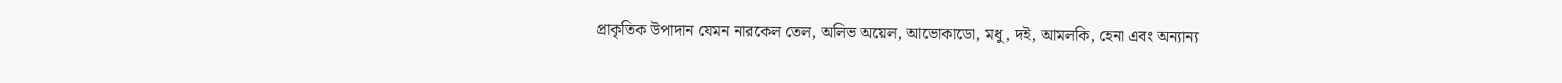প্রাকৃতিক উপাদান যেমন নারকেল তেল, অলিভ অয়েল, আভোকাডো, মধু, দই, আমলকি, হেনা এবং অন্যান্য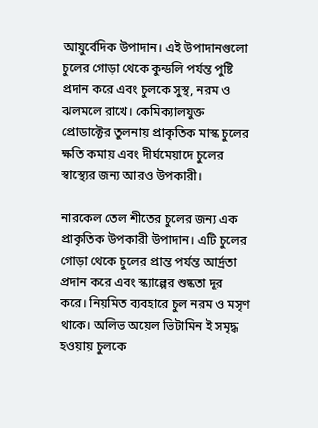আয়ুর্বেদিক উপাদান। এই উপাদানগুলো চুলের গোড়া থেকে কুন্ডলি পর্যন্ত পুষ্টি প্রদান করে এবং চুলকে সুস্থ, নরম ও ঝলমলে রাখে। কেমিক্যালযুক্ত প্রোডাক্টের তুলনায় প্রাকৃতিক মাস্ক চুলের ক্ষতি কমায় এবং দীর্ঘমেয়াদে চুলের স্বাস্থ্যের জন্য আরও উপকারী।

নারকেল তেল শীতের চুলের জন্য এক প্রাকৃতিক উপকারী উপাদান। এটি চুলের গোড়া থেকে চুলের প্রান্ত পর্যন্ত আর্দ্রতা প্রদান করে এবং স্ক্যাল্পের শুষ্কতা দূর করে। নিয়মিত ব্যবহারে চুল নরম ও মসৃণ থাকে। অলিভ অয়েল ভিটামিন ই সমৃদ্ধ হওয়ায় চুলকে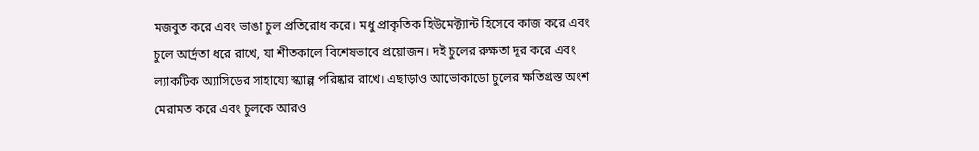মজবুত করে এবং ভাঙা চুল প্রতিরোধ করে। মধু প্রাকৃতিক হিউমেক্ট্যান্ট হিসেবে কাজ করে এবং চুলে আর্দ্রতা ধরে রাখে, যা শীতকালে বিশেষভাবে প্রয়োজন। দই চুলের রুক্ষতা দূর করে এবং ল্যাকটিক অ্যাসিডের সাহায্যে স্ক্যাল্প পরিষ্কার রাখে। এছাড়াও আভোকাডো চুলের ক্ষতিগ্রস্ত অংশ মেরামত করে এবং চুলকে আরও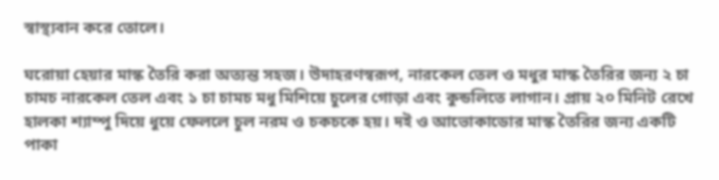স্বাস্থ্যবান করে তোলে।

ঘরোয়া হেয়ার মাস্ক তৈরি করা অত্যন্ত সহজ। উদাহরণস্বরূপ, নারকেল তেল ও মধুর মাস্ক তৈরির জন্য ২ চা চামচ নারকেল তেল এবং ১ চা চামচ মধু মিশিয়ে চুলের গোড়া এবং কুন্ডলিতে লাগান। প্রায় ২০ মিনিট রেখে হালকা শ্যাম্পু দিয়ে ধুয়ে ফেললে চুল নরম ও চকচকে হয়। দই ও আভোকাডোর মাস্ক তৈরির জন্য একটি পাকা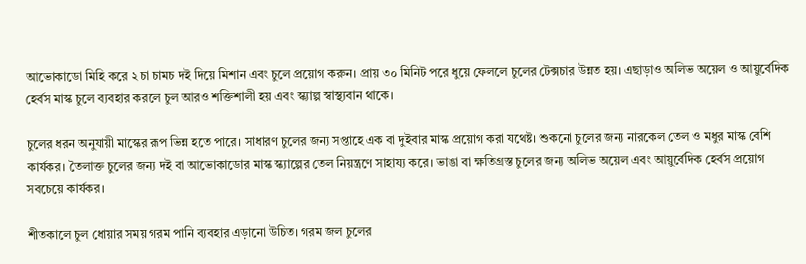আভোকাডো মিহি করে ২ চা চামচ দই দিয়ে মিশান এবং চুলে প্রয়োগ করুন। প্রায় ৩০ মিনিট পরে ধুয়ে ফেললে চুলের টেক্সচার উন্নত হয়। এছাড়াও অলিভ অয়েল ও আয়ুর্বেদিক হের্বস মাস্ক চুলে ব্যবহার করলে চুল আরও শক্তিশালী হয় এবং স্ক্যাল্প স্বাস্থ্যবান থাকে।

চুলের ধরন অনুযায়ী মাস্কের রূপ ভিন্ন হতে পারে। সাধারণ চুলের জন্য সপ্তাহে এক বা দুইবার মাস্ক প্রয়োগ করা যথেষ্ট। শুকনো চুলের জন্য নারকেল তেল ও মধুর মাস্ক বেশি কার্যকর। তৈলাক্ত চুলের জন্য দই বা আভোকাডোর মাস্ক স্ক্যাল্পের তেল নিয়ন্ত্রণে সাহায্য করে। ভাঙা বা ক্ষতিগ্রস্ত চুলের জন্য অলিভ অয়েল এবং আয়ুর্বেদিক হের্বস প্রয়োগ সবচেয়ে কার্যকর।

শীতকালে চুল ধোয়ার সময় গরম পানি ব্যবহার এড়ানো উচিত। গরম জল চুলের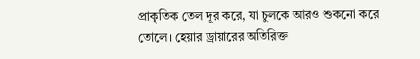প্রাকৃতিক তেল দূর করে, যা চুলকে আরও শুকনো করে তোলে। হেয়ার ড্রায়ারের অতিরিক্ত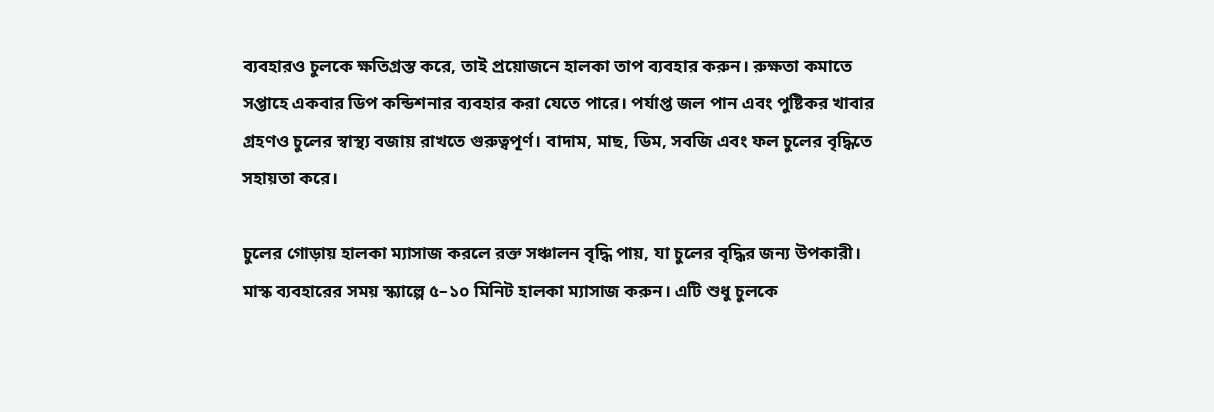ব্যবহারও চুলকে ক্ষতিগ্রস্ত করে, তাই প্রয়োজনে হালকা তাপ ব্যবহার করুন। রুক্ষতা কমাতে সপ্তাহে একবার ডিপ কন্ডিশনার ব্যবহার করা যেতে পারে। পর্যাপ্ত জল পান এবং পুষ্টিকর খাবার গ্রহণও চুলের স্বাস্থ্য বজায় রাখতে গুরুত্বপূর্ণ। বাদাম, মাছ, ডিম, সবজি এবং ফল চুলের বৃদ্ধিতে সহায়তা করে।

চুলের গোড়ায় হালকা ম্যাসাজ করলে রক্ত সঞ্চালন বৃদ্ধি পায়, যা চুলের বৃদ্ধির জন্য উপকারী। মাস্ক ব্যবহারের সময় স্ক্যাল্পে ৫–১০ মিনিট হালকা ম্যাসাজ করুন। এটি শুধু চুলকে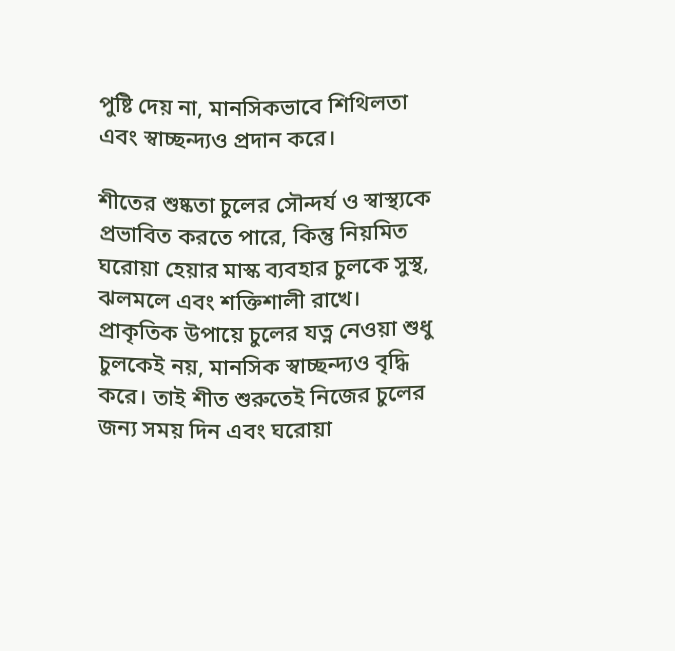পুষ্টি দেয় না, মানসিকভাবে শিথিলতা এবং স্বাচ্ছন্দ্যও প্রদান করে।

শীতের শুষ্কতা চুলের সৌন্দর্য ও স্বাস্থ্যকে প্রভাবিত করতে পারে, কিন্তু নিয়মিত ঘরোয়া হেয়ার মাস্ক ব্যবহার চুলকে সুস্থ, ঝলমলে এবং শক্তিশালী রাখে। প্রাকৃতিক উপায়ে চুলের যত্ন নেওয়া শুধু চুলকেই নয়, মানসিক স্বাচ্ছন্দ্যও বৃদ্ধি করে। তাই শীত শুরুতেই নিজের চুলের জন্য সময় দিন এবং ঘরোয়া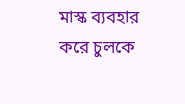মাস্ক ব্যবহার করে চুলকে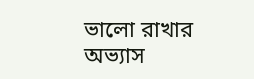ভালো রাখার অভ্যাস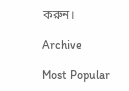করুন।

Archive

Most Popular